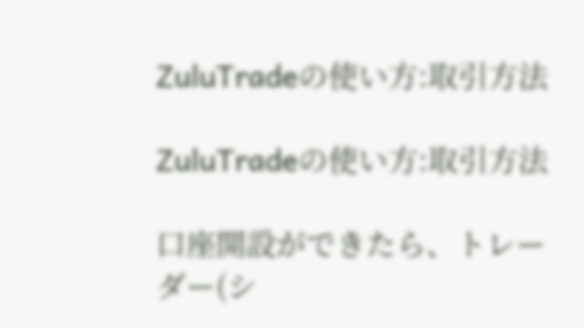ZuluTradeの使い方:取引方法

ZuluTradeの使い方:取引方法

口座開設ができたら、トレーダー(シ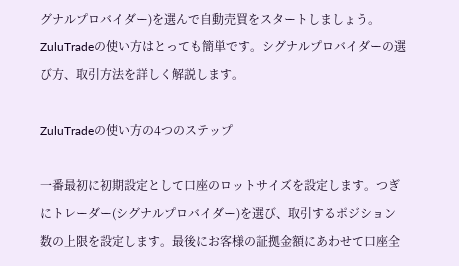グナルプロバイダー)を選んで自動売買をスタートしましょう。
ZuluTradeの使い方はとっても簡単です。シグナルプロバイダーの選び方、取引方法を詳しく解説します。

ZuluTradeの使い方の4つのステップ

一番最初に初期設定として口座のロットサイズを設定します。つぎにトレーダー(シグナルプロバイダー)を選び、取引するポジション数の上限を設定します。最後にお客様の証拠金額にあわせて口座全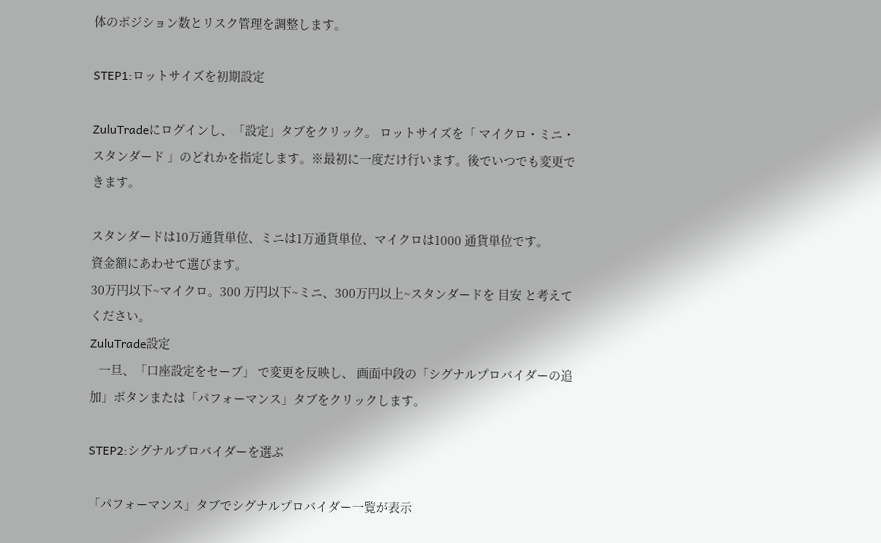体のポジション数とリスク管理を調整します。

STEP1:ロットサイズを初期設定

ZuluTradeにログインし、「設定」タブをクリック。 ロットサイズを「 マイクロ・ミニ・スタンダード 」のどれかを指定します。※最初に一度だけ行います。後でいつでも変更できます。

スタンダードは10万通貨単位、ミニは1万通貨単位、マイクロは1000 通貨単位です。
資金額にあわせて選びます。
30万円以下~マイクロ。300 万円以下~ミニ、300万円以上~スタンダードを 目安 と考えてください。
ZuluTrade設定
   一旦、「口座設定をセーブ」 で変更を反映し、 画面中段の「シグナルプロバイダーの追加」ボタンまたは「パフォーマンス」タブをクリックします。

STEP2:シグナルプロバイダーを選ぶ

「パフォーマンス」タブでシグナルプロバイダー一覧が表示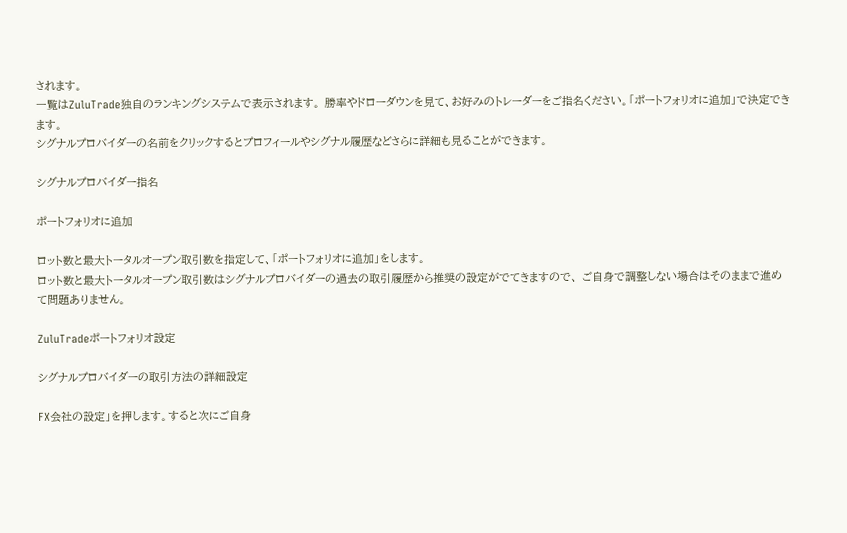されます。
一覧はZuluTrade独自のランキングシステムで表示されます。 勝率やドローダウンを見て、お好みのトレーダーをご指名ください。「ポートフォリオに追加」で決定できます。
シグナルプロバイダーの名前をクリックするとプロフィールやシグナル履歴などさらに詳細も見ることができます。

シグナルプロバイダー指名

ポートフォリオに追加

ロット数と最大トータルオープン取引数を指定して、「ポートフォリオに追加」をします。
ロット数と最大トータルオープン取引数はシグナルプロバイダーの過去の取引履歴から推奨の設定がでてきますので、 ご自身で調整しない場合はそのままで進めて問題ありません。

ZuluTradeポートフォリオ設定

シグナルプロバイダーの取引方法の詳細設定

FX会社の設定」を押します。すると次にご自身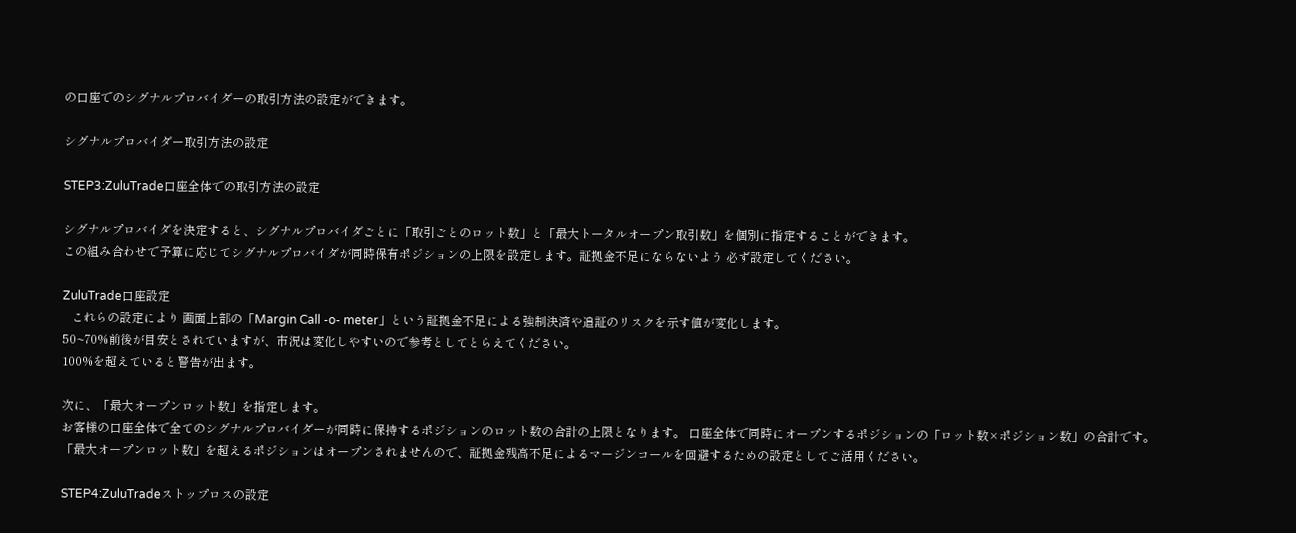の口座でのシグナルプロバイダーの取引方法の設定ができます。

シグナルプロバイダー取引方法の設定

STEP3:ZuluTrade口座全体での取引方法の設定

シグナルプロバイダを決定すると、シグナルプロバイダごとに「取引ごとのロット数」と「最大トータルオープン取引数」を個別に指定することができます。
この組み合わせで予算に応じてシグナルプロバイダが同時保有ポジションの上限を設定します。証拠金不足にならないよう 必ず設定してください。

ZuluTrade口座設定
   これらの設定により 画面上部の「Margin Call -o- meter」という証拠金不足による強制決済や追証のリスクを示す値が変化します。
50~70%前後が目安とされていますが、市況は変化しやすいので参考としてとらえてください。
100%を超えていると警告が出ます。

次に、「最大オープンロット数」を指定します。
お客様の口座全体で全てのシグナルプロバイダーが同時に保持するポジションのロット数の合計の上限となります。 口座全体で同時にオープンするポジションの「ロット数×ポジション数」の合計です。
「最大オープンロット数」を超えるポジションはオープンされませんので、証拠金残高不足によるマージンコールを回避するための設定としてご活用ください。

STEP4:ZuluTradeストップロスの設定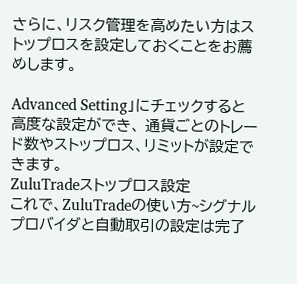さらに、リスク管理を高めたい方はストップロスを設定しておくことをお薦めします。

Advanced Setting」にチェックすると高度な設定ができ、 通貨ごとのトレード数やストップロス、リミットが設定できます。
ZuluTradeストップロス設定
これで、ZuluTradeの使い方~シグナルプロバイダと自動取引の設定は完了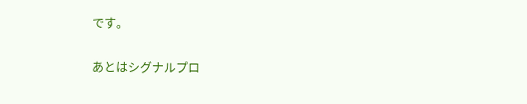です。

あとはシグナルプロ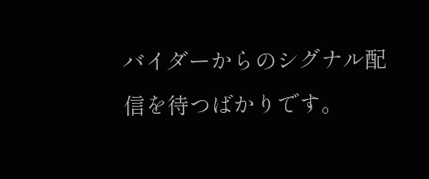バイダーからのシグナル配信を待つばかりです。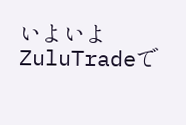いよいよZuluTradeで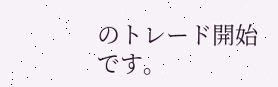のトレード開始です。